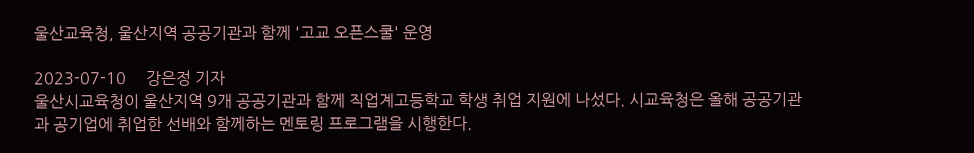울산교육청, 울산지역 공공기관과 함께 '고교 오픈스쿨' 운영

2023-07-10     강은정 기자
울산시교육청이 울산지역 9개 공공기관과 함께 직업계고등학교 학생 취업 지원에 나섰다. 시교육청은 올해 공공기관과 공기업에 취업한 선배와 함께하는 멘토링 프로그램을 시행한다.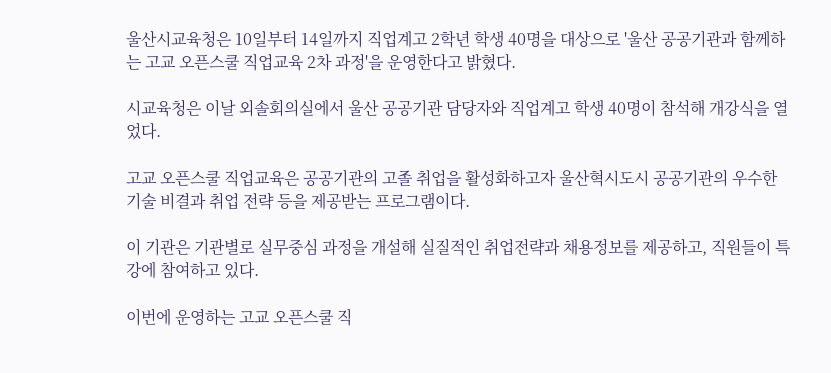울산시교육청은 10일부터 14일까지 직업계고 2학년 학생 40명을 대상으로 '울산 공공기관과 함께하는 고교 오픈스쿨 직업교육 2차 과정'을 운영한다고 밝혔다.

시교육청은 이날 외솔회의실에서 울산 공공기관 담당자와 직업계고 학생 40명이 참석해 개강식을 열었다.

고교 오픈스쿨 직업교육은 공공기관의 고졸 취업을 활성화하고자 울산혁시도시 공공기관의 우수한 기술 비결과 취업 전략 등을 제공받는 프로그램이다.

이 기관은 기관별로 실무중심 과정을 개설해 실질적인 취업전략과 채용정보를 제공하고, 직원들이 특강에 참여하고 있다.

이번에 운영하는 고교 오픈스쿨 직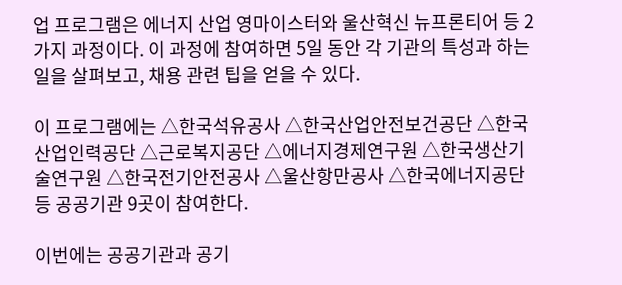업 프로그램은 에너지 산업 영마이스터와 울산혁신 뉴프론티어 등 2가지 과정이다. 이 과정에 참여하면 5일 동안 각 기관의 특성과 하는 일을 살펴보고, 채용 관련 팁을 얻을 수 있다.

이 프로그램에는 △한국석유공사 △한국산업안전보건공단 △한국산업인력공단 △근로복지공단 △에너지경제연구원 △한국생산기술연구원 △한국전기안전공사 △울산항만공사 △한국에너지공단 등 공공기관 9곳이 참여한다.

이번에는 공공기관과 공기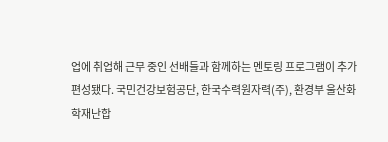업에 취업해 근무 중인 선배들과 함께하는 멘토링 프로그램이 추가 편성됐다. 국민건강보험공단, 한국수력원자력(주), 환경부 울산화학재난합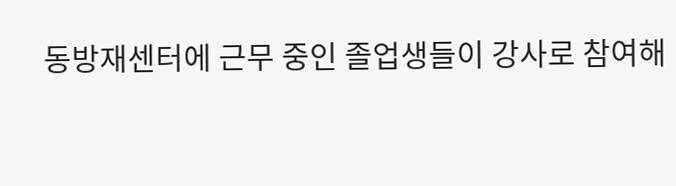동방재센터에 근무 중인 졸업생들이 강사로 참여해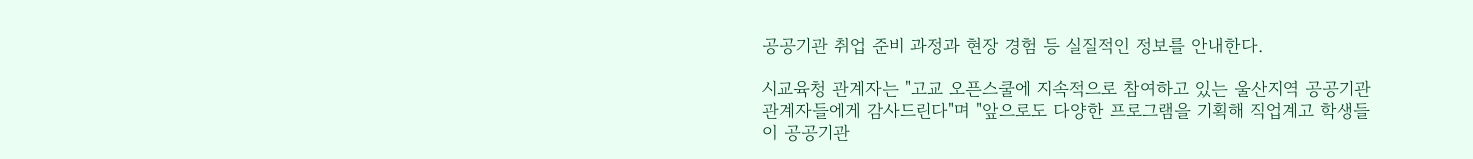공공기관 취업 준비 과정과 현장 경험 등 실질적인 정보를 안내한다.

시교육청 관계자는 "고교 오픈스쿨에 지속적으로 참여하고 있는 울산지역 공공기관 관계자들에게 감사드린다"며 "앞으로도 다양한 프로그램을 기획해 직업계고 학생들이 공공기관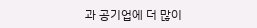과 공기업에 더 많이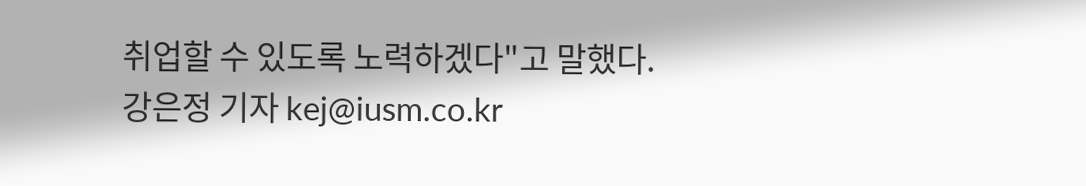취업할 수 있도록 노력하겠다"고 말했다.
강은정 기자 kej@iusm.co.kr